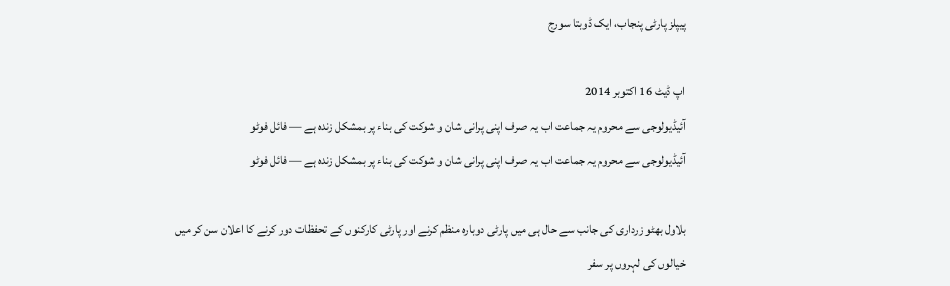پیپلز پارٹی پنجاب، ایک ڈوبتا سورج

اپ ڈیٹ 16 اکتوبر 2014
آئیڈیولوجی سے محروم یہ جماعت اب یہ صرف اپنی پرانی شان و شوکت کی بناء پر بمشکل زندہ ہے — فائل فوٹو
آئیڈیولوجی سے محروم یہ جماعت اب یہ صرف اپنی پرانی شان و شوکت کی بناء پر بمشکل زندہ ہے — فائل فوٹو

بلاول بھٹو زرداری کی جانب سے حال ہی میں پارٹی دوبارہ منظم کرنے اور پارٹی کارکنوں کے تحفظات دور کرنے کا اعلان سن کر میں خیالوں کی لہروں پر سفر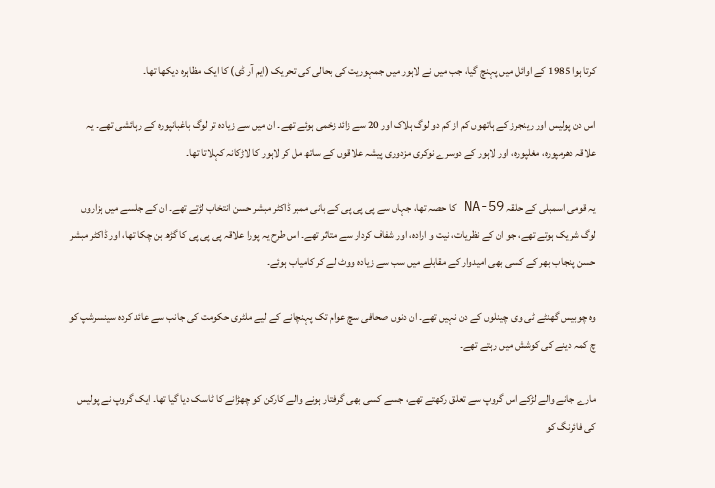کرتا ہوا 1985 کے اوائل میں پہنچ گیا، جب میں نے لاہور میں جمہوریت کی بحالی کی تحریک (ایم آر ڈی) کا ایک مظاہرہ دیکھا تھا۔

اس دن پولیس اور رینجرز کے ہاتھوں کم از کم دو لوگ ہلاک اور 20 سے زائد زخمی ہوئے تھے۔ ان میں سے زیادہ تر لوگ باغبانپورہ کے رہائشی تھے۔ یہ علاقہ دھرمپورہ، مغلپورہ، اور لاہور کے دوسرے نوکری مزدوری پیشہ علاقوں کے ساتھ مل کر لاہور کا لاڑکانہ کہلاتا تھا۔

یہ قومی اسمبلی کے حلقہ NA-59 کا حصہ تھا، جہاں سے پی پی پی کے بانی ممبر ڈاکٹر مبشر حسن انتخاب لڑتے تھے۔ ان کے جلسے میں ہزاروں لوگ شریک ہوتے تھے، جو ان کے نظریات، نیت و ارادہ، اور شفاف کردار سے متاثر تھے۔ اس طرح یہ پورا علاقہ پی پی پی کا گڑھ بن چکا تھا، اور ڈاکٹر مبشر حسن پنجاب بھر کے کسی بھی امیدوار کے مقابلے میں سب سے زیادہ ووٹ لے کر کامیاب ہوئے۔

وہ چوبیس گھنٹے ٹی وی چینلوں کے دن نہیں تھے۔ ان دنوں صحافی سچ عوام تک پہنچانے کے لیے ملٹری حکومت کی جانب سے عائد کردہ سینسرشپ کو چ کمہ دینے کی کوشش میں رہتے تھے۔

مارے جانے والے لڑکے اس گروپ سے تعلق رکھتے تھے، جسے کسی بھی گرفتار ہونے والے کارکن کو چھڑانے کا ٹاسک دیا گیا تھا۔ ایک گروپ نے پولیس کی فائرنگ کو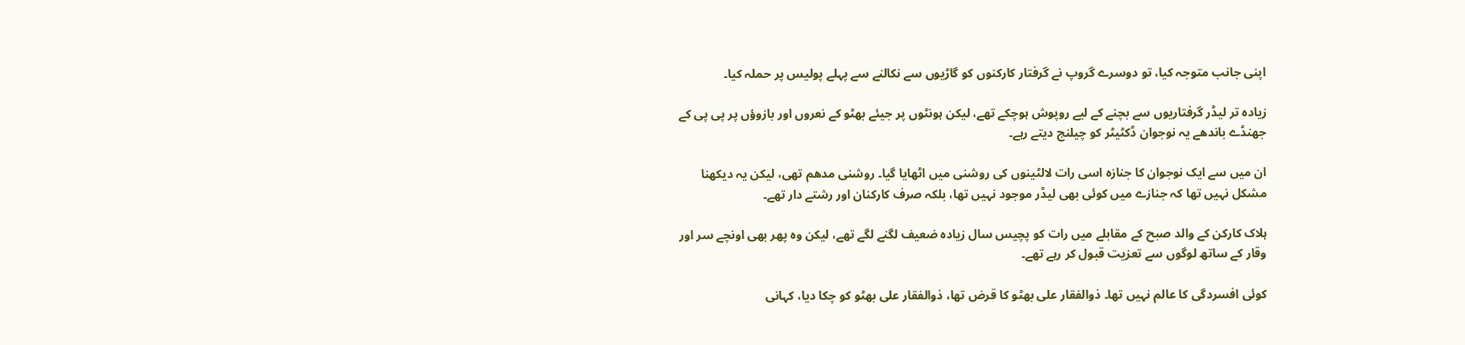اپنی جانب متوجہ کیا، تو دوسرے گروپ نے گرفتار کارکنوں کو گاڑیوں سے نکالنے سے پہلے پولیس پر حملہ کیا۔

زیادہ تر لیڈر گرفتاریوں سے بچنے کے لیے روپوش ہوچکے تھے، لیکن ہونٹوں پر جیئے بھٹو کے نعروں اور بازوؤں پر پی پی کے جھنڈے باندھے یہ نوجوان ڈکٹیٹر کو چیلنج دیتے رہے۔

ان میں سے ایک نوجوان کا جنازہ اسی رات لالٹینوں کی روشنی میں اٹھایا گیا۔ روشنی مدھم تھی، لیکن یہ دیکھنا مشکل نہیں تھا کہ جنازے میں کوئی بھی لیڈر موجود نہیں تھا، بلکہ صرف کارکنان اور رشتے دار تھے۔

ہلاک کارکن کے والد صبح کے مقابلے میں رات کو پچیس سال زیادہ ضعیف لگنے لگے تھے، لیکن وہ پھر بھی اونچے سر اور وقار کے ساتھ لوگوں سے تعزیت قبول کر رہے تھے۔

کوئی افسردگی کا عالم نہیں تھا۔ ذوالفقار علی بھٹو کا قرض تھا، ذوالفقار علی بھٹو کو چکا دیا، کہانی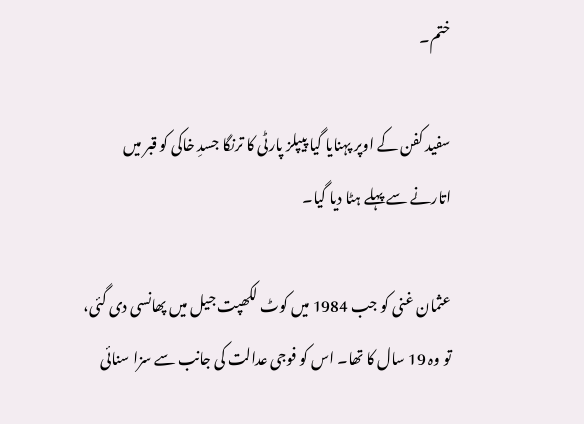ختم۔

سفید کفن کے اوپر پہنایا گیا پیپلز پارٹی کا ترنگا جسدِ خاکی کو قبر میں اتارنے سے پہلے ہٹا دیا گیا۔

عثمان غنی کو جب 1984 میں کوٹ لکھپت جیل میں پھانسی دی گئی، تو وہ 19 سال کا تھا۔ اس کو فوجی عدالت کی جانب سے سزا سنائی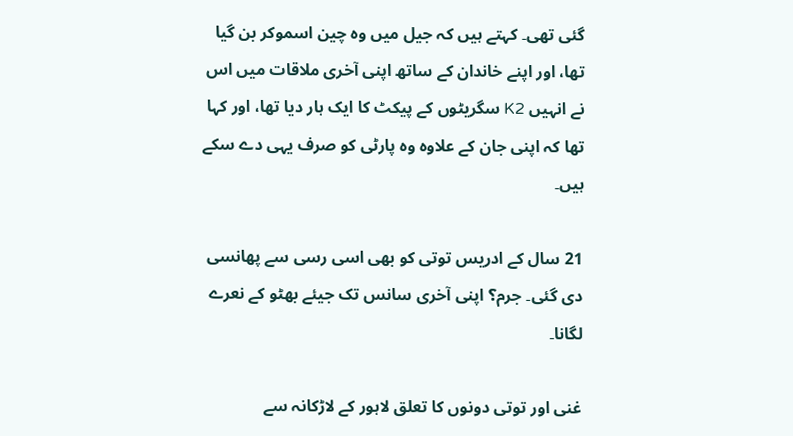گئی تھی۔ کہتے ہیں کہ جیل میں وہ چین اسموکر بن گیا تھا، اور اپنے خاندان کے ساتھ اپنی آخری ملاقات میں اس نے انہیں K2 سگریٹوں کے پیکٹ کا ایک ہار دیا تھا، اور کہا تھا کہ اپنی جان کے علاوہ وہ پارٹی کو صرف یہی دے سکے ہیں۔

21 سال کے ادریس توتی کو بھی اسی رسی سے پھانسی دی گئی۔ جرم؟ اپنی آخری سانس تک جیئے بھٹو کے نعرے لگانا۔

غنی اور توتی دونوں کا تعلق لاہور کے لاڑکانہ سے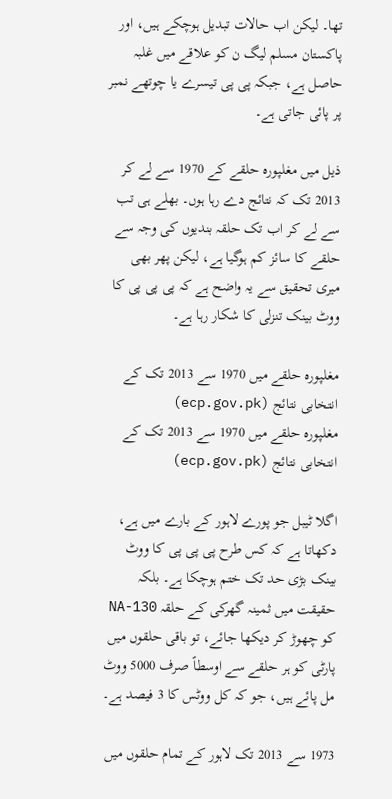تھا۔ لیکن اب حالات تبدیل ہوچکے ہیں، اور پاکستان مسلم لیگ ن کو علاقے میں غلبہ حاصل ہے، جبکہ پی پی تیسرے یا چوتھے نمبر پر پائی جاتی ہے۔

ذیل میں مغلپورہ حلقے کے 1970 سے لے کر 2013 تک کہ نتائج دے رہا ہوں۔ بھلے ہی تب سے لے کر اب تک حلقہ بندیوں کی وجہ سے حلقے کا سائز کم ہوگیا ہے، لیکن پھر بھی میری تحقیق سے یہ واضح ہے کہ پی پی پی کا ووٹ بینک تنزلی کا شکار رہا ہے۔

مغلپورہ حلقے میں 1970 سے 2013 تک کے انتخابی نتائج (ecp.gov.pk)
مغلپورہ حلقے میں 1970 سے 2013 تک کے انتخابی نتائج (ecp.gov.pk)

اگلا ٹیبل جو پورے لاہور کے بارے میں ہے، دکھاتا ہے کہ کس طرح پی پی پی کا ووٹ بینک بڑی حد تک ختم ہوچکا ہے۔ بلکہ حقیقت میں ثمینہ گھرکی کے حلقہ NA-130 کو چھوڑ کر دیکھا جائے، تو باقی حلقوں میں پارٹی کو ہر حلقے سے اوسطاً صرف 5000 ووٹ مل پائے ہیں، جو کہ کل ووٹس کا 3 فیصد ہے۔

1973 سے 2013 تک لاہور کے تمام حلقوں میں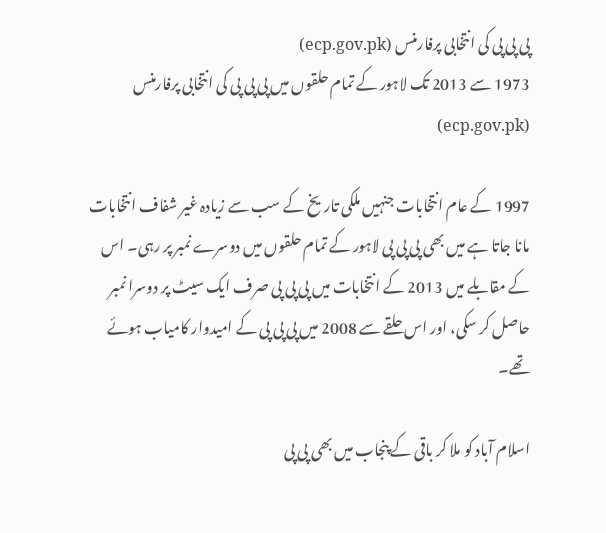پی پی پی کی انتخابی پرفارمنس (ecp.gov.pk)
1973 سے 2013 تک لاہور کے تمام حلقوں میں پی پی پی کی انتخابی پرفارمنس (ecp.gov.pk)

1997 کے عام انتخابات جنہیں ملکی تاریخ کے سب سے زیادہ غیر شفاف انتخابات مانا جاتا ہے میں بھی پی پی پی لاہور کے تمام حلقوں میں دوسرے نمبر پر رہی۔ اس کے مقابلے میں 2013 کے انتخابات میں پی پی پی صرف ایک سیٹ پر دوسرا نمبر حاصل کر سکی، اور اس حلقے سے 2008 میں پی پی پی کے امیدوار کامیاب ہوئے تھے۔

اسلام آباد کو ملا کر باقی کے پنجاب میں بھی پی پی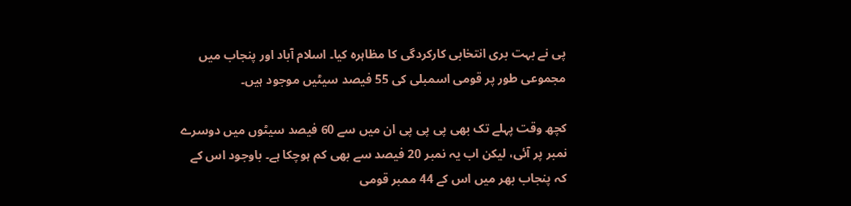پی نے بہت بری انتخابی کارکردگی کا مظاہرہ کیا۔ اسلام آباد اور پنجاب میں مجموعی طور پر قومی اسمبلی کی 55 فیصد سیٹیں موجود ہیں۔

کچھ وقت پہلے تک بھی پی پی پی ان میں سے 60 فیصد سیٹوں میں دوسرے نمبر پر آئی، لیکن اب یہ نمبر 20 فیصد سے بھی کم ہوچکا ہے۔ باوجود اس کے کہ پنجاب بھر میں اس کے 44 ممبر قومی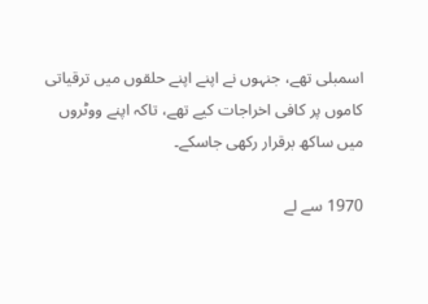اسمبلی تھے، جنہوں نے اپنے اپنے حلقوں میں ترقیاتی کاموں پر کافی اخراجات کیے تھے، تاکہ اپنے ووٹروں میں ساکھ برقرار رکھی جاسکے۔

1970 سے لے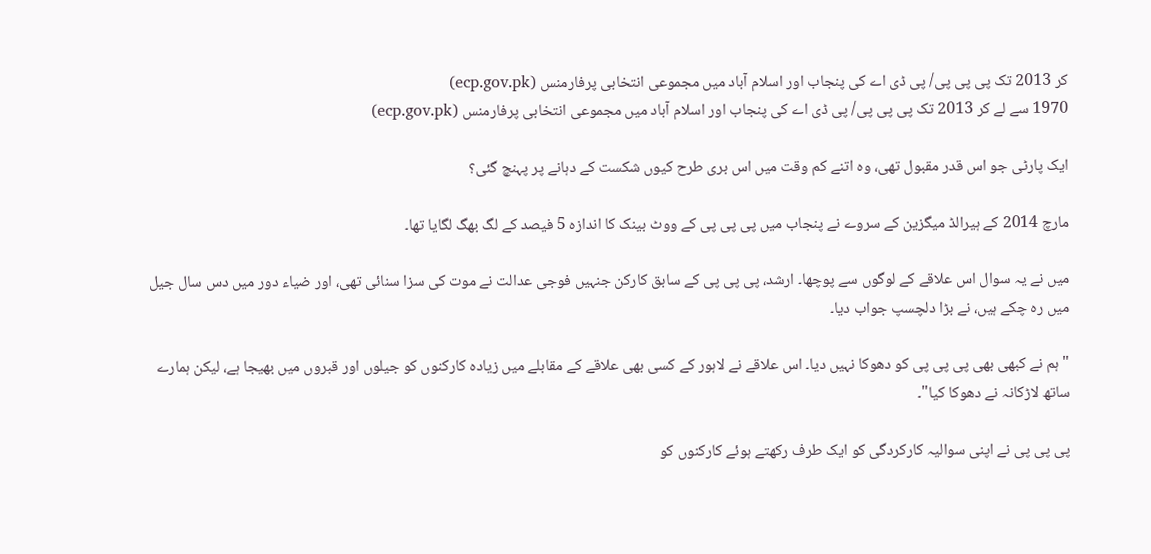کر 2013 تک پی پی پی/ پی ڈی اے کی پنجاب اور اسلام آباد میں مجموعی انتخابی پرفارمنس (ecp.gov.pk)
1970 سے لے کر 2013 تک پی پی پی/ پی ڈی اے کی پنجاب اور اسلام آباد میں مجموعی انتخابی پرفارمنس (ecp.gov.pk)

ایک پارٹی جو اس قدر مقبول تھی، وہ اتنے کم وقت میں اس بری طرح کیوں شکست کے دہانے پر پہنچ گئی؟

مارچ 2014 کے ہیرالڈ میگزین کے سروے نے پنجاب میں پی پی پی کے ووٹ بینک کا اندازہ 5 فیصد کے لگ بھگ لگایا تھا۔

میں نے یہ سوال اس علاقے کے لوگوں سے پوچھا۔ ارشد، پی پی پی کے سابق کارکن جنہیں فوجی عدالت نے موت کی سزا سنائی تھی، اور ضیاء دور میں دس سال جیل میں رہ چکے ہیں، نے بڑا دلچسپ جواب دیا۔

"ہم نے کبھی بھی پی پی پی کو دھوکا نہیں دیا۔ اس علاقے نے لاہور کے کسی بھی علاقے کے مقابلے میں زیادہ کارکنوں کو جیلوں اور قبروں میں بھیجا ہے، لیکن ہمارے ساتھ لاڑکانہ نے دھوکا کیا"۔

پی پی پی نے اپنی سوالیہ کارکردگی کو ایک طرف رکھتے ہوئے کارکنوں کو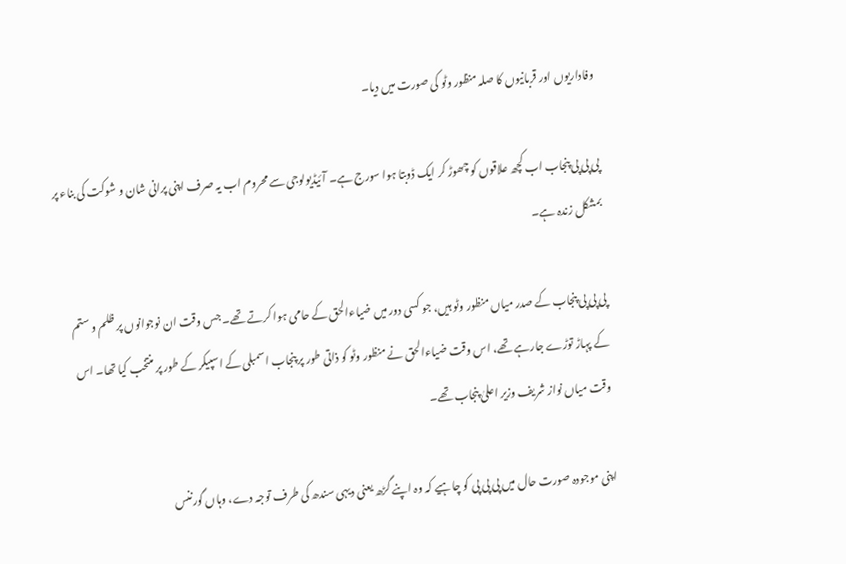وفاداریوں اور قربانیوں کا صلہ منظور وٹو کی صورت میں دیا۔

پی پی پی پنجاب اب کچھ علاقوں کو چھوڑ کر ایک ڈوبتا ہوا سورج ہے۔ آئیڈیولوجی سے محروم اب یہ صرف اپنی پرانی شان و شوکت کی بناء پر بمشکل زندہ ہے۔

پی پی پی پنجاب کے صدر میاں منظور وٹو ہیں، جو کسی دور میں ضیاءالحق کے حامی ہوا کرتے تھے۔ جس وقت ان نوجوانوں پر ظلم و ستم کے پہاڑ توڑے جارہے تھے، اس وقت ضیاءالحق نے منظور وٹو کو ذاتی طور پر پنجاب اسمبلی کے اسپیکر کے طور پر منتخب کیا تھا۔ اس وقت میاں نواز شریف وزیر اعلیٰ پنجاب تھے۔

اپنی موجودہ صورت حال میں پی پی پی کو چاہیے کہ وہ اپنے گڑھ یعنی دیہی سندھ کی طرف توجہ دے، وہاں گورننس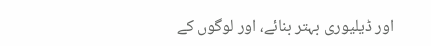اور ڈیلیوری بہتر بنائے، اور لوگوں کے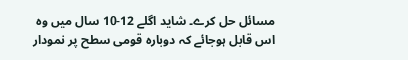مسائل حل کرے۔ شاید اگلے 12-10 سال میں وہ اس قابل ہوجائے کہ دوبارہ قومی سطح پر نمودار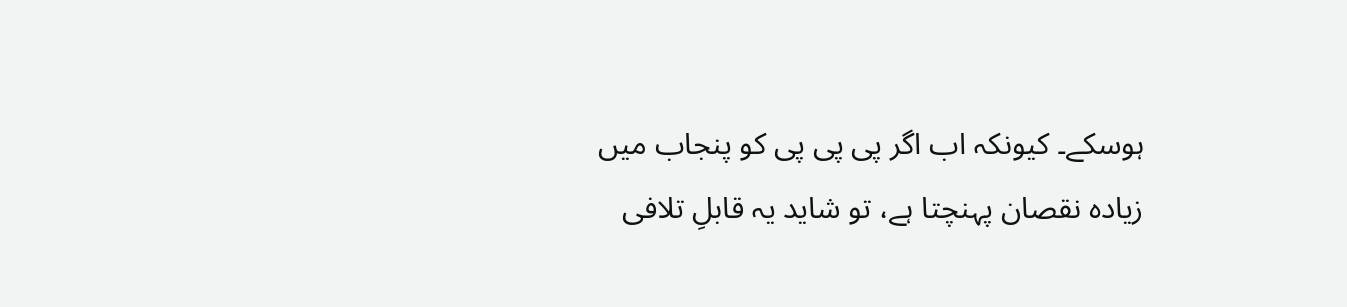ہوسکے۔ کیونکہ اب اگر پی پی پی کو پنجاب میں زیادہ نقصان پہنچتا ہے، تو شاید یہ قابلِ تلافی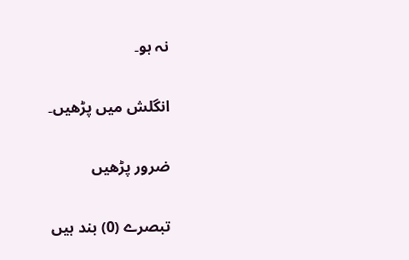نہ ہو۔

انگلش میں پڑھیں۔

ضرور پڑھیں

تبصرے (0) بند ہیں